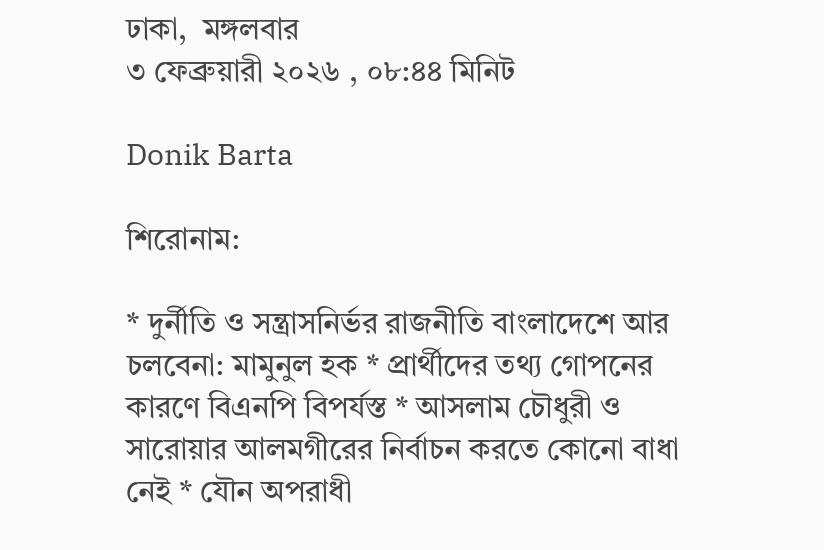ঢাকা,  মঙ্গলবার
৩ ফেব্রুয়ারী ২০২৬ , ০৮:৪৪ মিনিট

Donik Barta

শিরোনাম:

* দুর্নীতি ও সন্ত্রাসনির্ভর রাজনীতি বাংলাদেশে আর চলবেনা: মামুনুল হক * প্রার্থীদের তথ্য গোপনের কারণে বিএনপি বিপর্যস্ত * আসলাম চৌধুরী ও সারোয়ার আলমগীরের নির্বাচন করতে কোনো বাধা নেই * যৌন অপরাধী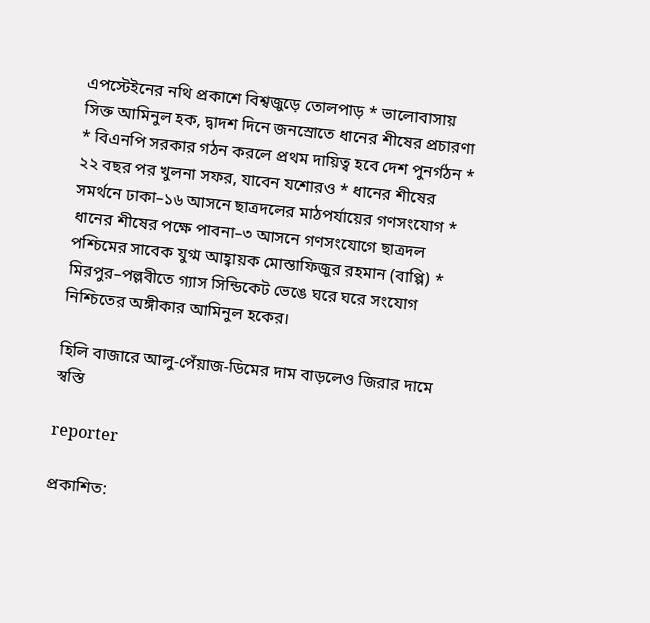এপস্টেইনের নথি প্রকাশে বিশ্বজুড়ে তোলপাড় * ভালোবাসায় সিক্ত আমিনুল হক, দ্বাদশ দিনে জনস্রোতে ধানের শীষের প্রচারণা * বিএনপি সরকার গঠন করলে প্রথম দায়িত্ব হবে দেশ পুনর্গঠন * ২২ বছর পর খুলনা সফর, যাবেন যশোরও * ধানের শীষের সমর্থনে ঢাকা–১৬ আসনে ছাত্রদলের মাঠপর্যায়ের গণসংযোগ * ধানের শীষের পক্ষে পাবনা–৩ আসনে গণসংযোগে ছাত্রদল পশ্চিমের সাবেক যুগ্ম আহ্বায়ক মোস্তাফিজুর রহমান (বাপ্পি) * মিরপুর–পল্লবীতে গ্যাস সিন্ডিকেট ভেঙে ঘরে ঘরে সংযোগ নিশ্চিতের অঙ্গীকার আমিনুল হকের।

হিলি বাজারে আলু-পেঁয়াজ-ডিমের দাম বাড়লেও জিরার দামে স্বস্তি

reporter

প্রকাশিত: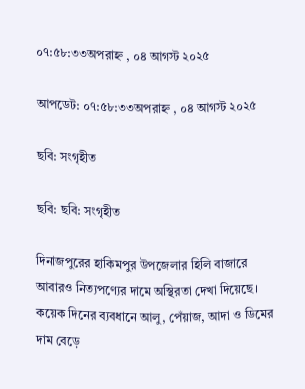০৭:৫৮:৩৩অপরাহ্ন , ০৪ আগস্ট ২০২৫

আপডেট: ০৭:৫৮:৩৩অপরাহ্ন , ০৪ আগস্ট ২০২৫

ছবি: সংগৃহীত

ছবি: ছবি: সংগৃহীত

দিনাজপুরের হাকিমপুর উপজেলার হিলি বাজারে আবারও নিত্যপণ্যের দামে অস্থিরতা দেখা দিয়েছে। কয়েক দিনের ব্যবধানে আলু, পেঁয়াজ, আদা ও ডিমের দাম বেড়ে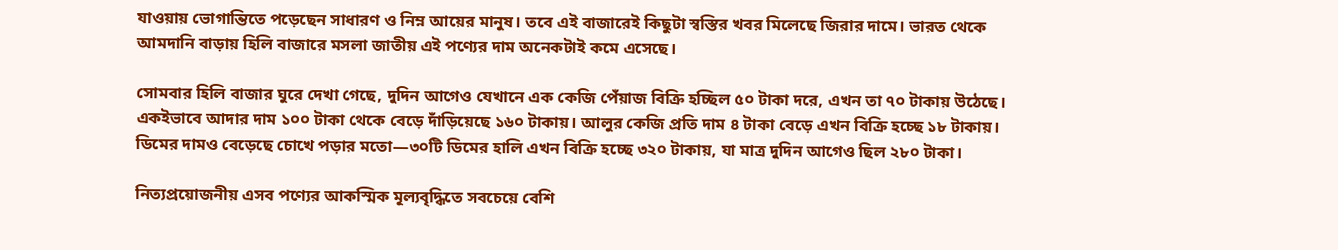যাওয়ায় ভোগান্তিতে পড়েছেন সাধারণ ও নিম্ন আয়ের মানুষ। তবে এই বাজারেই কিছুটা স্বস্তির খবর মিলেছে জিরার দামে। ভারত থেকে আমদানি বাড়ায় হিলি বাজারে মসলা জাতীয় এই পণ্যের দাম অনেকটাই কমে এসেছে।

সোমবার হিলি বাজার ঘুরে দেখা গেছে, দুদিন আগেও যেখানে এক কেজি পেঁয়াজ বিক্রি হচ্ছিল ৫০ টাকা দরে, এখন তা ৭০ টাকায় উঠেছে। একইভাবে আদার দাম ১০০ টাকা থেকে বেড়ে দাঁড়িয়েছে ১৬০ টাকায়। আলুর কেজি প্রতি দাম ৪ টাকা বেড়ে এখন বিক্রি হচ্ছে ১৮ টাকায়। ডিমের দামও বেড়েছে চোখে পড়ার মতো—৩০টি ডিমের হালি এখন বিক্রি হচ্ছে ৩২০ টাকায়, যা মাত্র দুদিন আগেও ছিল ২৮০ টাকা।

নিত্যপ্রয়োজনীয় এসব পণ্যের আকস্মিক মূল্যবৃদ্ধিতে সবচেয়ে বেশি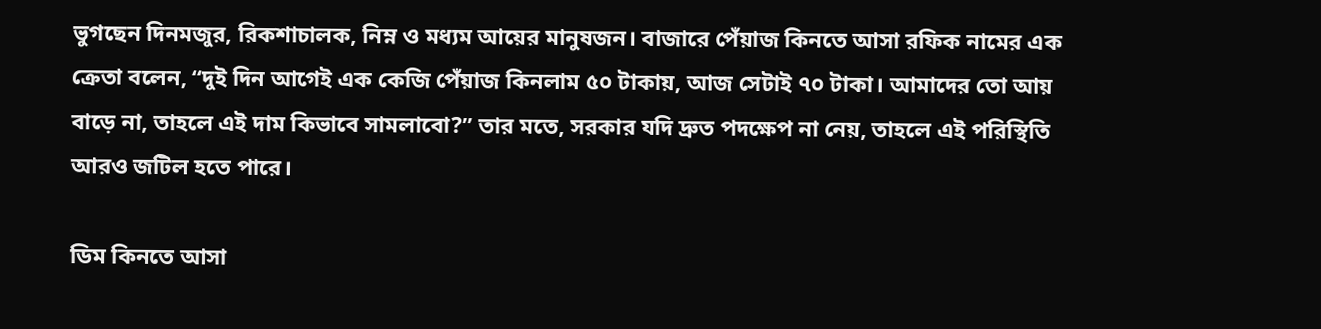ভুগছেন দিনমজুর, রিকশাচালক, নিম্ন ও মধ্যম আয়ের মানুষজন। বাজারে পেঁয়াজ কিনতে আসা রফিক নামের এক ক্রেতা বলেন, “দুই দিন আগেই এক কেজি পেঁয়াজ কিনলাম ৫০ টাকায়, আজ সেটাই ৭০ টাকা। আমাদের তো আয় বাড়ে না, তাহলে এই দাম কিভাবে সামলাবো?” তার মতে, সরকার যদি দ্রুত পদক্ষেপ না নেয়, তাহলে এই পরিস্থিতি আরও জটিল হতে পারে।

ডিম কিনতে আসা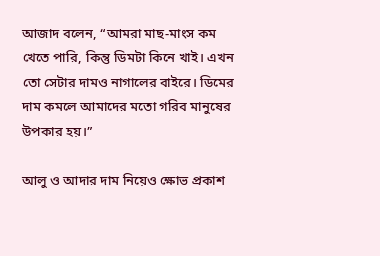আজাদ বলেন, “আমরা মাছ-মাংস কম খেতে পারি, কিন্তু ডিমটা কিনে খাই। এখন তো সেটার দামও নাগালের বাইরে। ডিমের দাম কমলে আমাদের মতো গরিব মানুষের উপকার হয়।”

আলু ও আদার দাম নিয়েও ক্ষোভ প্রকাশ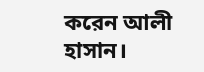করেন আলী হাসান।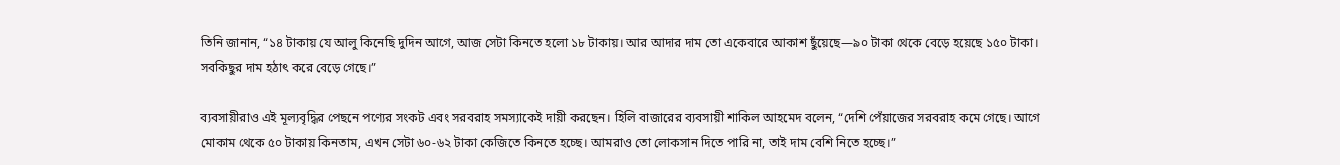তিনি জানান, “১৪ টাকায় যে আলু কিনেছি দুদিন আগে, আজ সেটা কিনতে হলো ১৮ টাকায়। আর আদার দাম তো একেবারে আকাশ ছুঁয়েছে—৯০ টাকা থেকে বেড়ে হয়েছে ১৫০ টাকা। সবকিছুর দাম হঠাৎ করে বেড়ে গেছে।”

ব্যবসায়ীরাও এই মূল্যবৃদ্ধির পেছনে পণ্যের সংকট এবং সরবরাহ সমস্যাকেই দায়ী করছেন। হিলি বাজারের ব্যবসায়ী শাকিল আহমেদ বলেন, “দেশি পেঁয়াজের সরবরাহ কমে গেছে। আগে মোকাম থেকে ৫০ টাকায় কিনতাম, এখন সেটা ৬০-৬২ টাকা কেজিতে কিনতে হচ্ছে। আমরাও তো লোকসান দিতে পারি না, তাই দাম বেশি নিতে হচ্ছে।”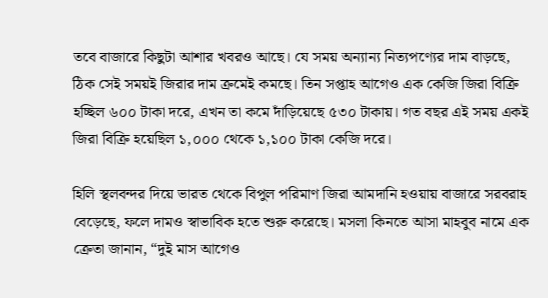তবে বাজারে কিছুটা আশার খবরও আছে। যে সময় অন্যান্য নিত্যপণ্যের দাম বাড়ছে, ঠিক সেই সময়ই জিরার দাম ক্রমেই কমছে। তিন সপ্তাহ আগেও এক কেজি জিরা বিক্রি হচ্ছিল ৬০০ টাকা দরে, এখন তা কমে দাঁড়িয়েছে ৫৩০ টাকায়। গত বছর এই সময় একই জিরা বিক্রি হয়েছিল ১,০০০ থেকে ১,১০০ টাকা কেজি দরে।

হিলি স্থলবন্দর দিয়ে ভারত থেকে বিপুল পরিমাণ জিরা আমদানি হওয়ায় বাজারে সরবরাহ বেড়েছে, ফলে দামও স্বাভাবিক হতে শুরু করেছে। মসলা কিনতে আসা মাহবুব নামে এক ক্রেতা জানান, “দুই মাস আগেও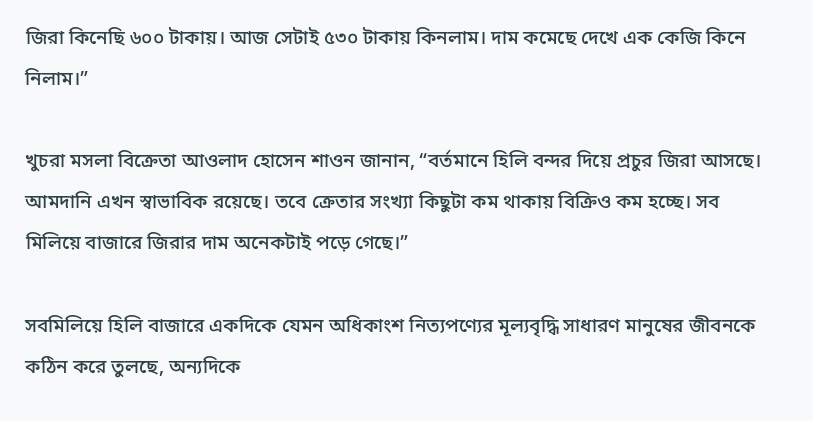জিরা কিনেছি ৬০০ টাকায়। আজ সেটাই ৫৩০ টাকায় কিনলাম। দাম কমেছে দেখে এক কেজি কিনে নিলাম।”

খুচরা মসলা বিক্রেতা আওলাদ হোসেন শাওন জানান, “বর্তমানে হিলি বন্দর দিয়ে প্রচুর জিরা আসছে। আমদানি এখন স্বাভাবিক রয়েছে। তবে ক্রেতার সংখ্যা কিছুটা কম থাকায় বিক্রিও কম হচ্ছে। সব মিলিয়ে বাজারে জিরার দাম অনেকটাই পড়ে গেছে।”

সবমিলিয়ে হিলি বাজারে একদিকে যেমন অধিকাংশ নিত্যপণ্যের মূল্যবৃদ্ধি সাধারণ মানুষের জীবনকে কঠিন করে তুলছে, অন্যদিকে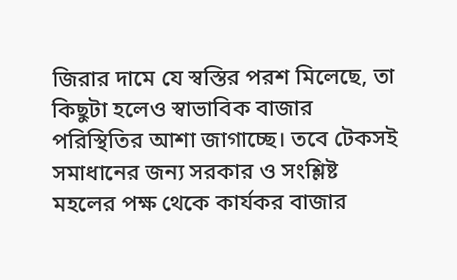জিরার দামে যে স্বস্তির পরশ মিলেছে, তা কিছুটা হলেও স্বাভাবিক বাজার পরিস্থিতির আশা জাগাচ্ছে। তবে টেকসই সমাধানের জন্য সরকার ও সংশ্লিষ্ট মহলের পক্ষ থেকে কার্যকর বাজার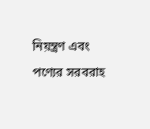নিয়ন্ত্রণ এবং পণ্যের সরবরাহ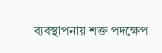ব্যবস্থাপনায় শক্ত পদক্ষেপ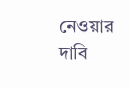নেওয়ার দাবি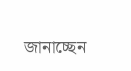জানাচ্ছেন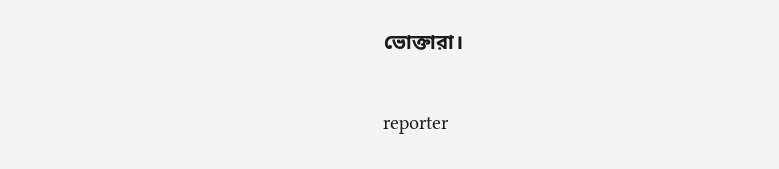ভোক্তারা।

reporter